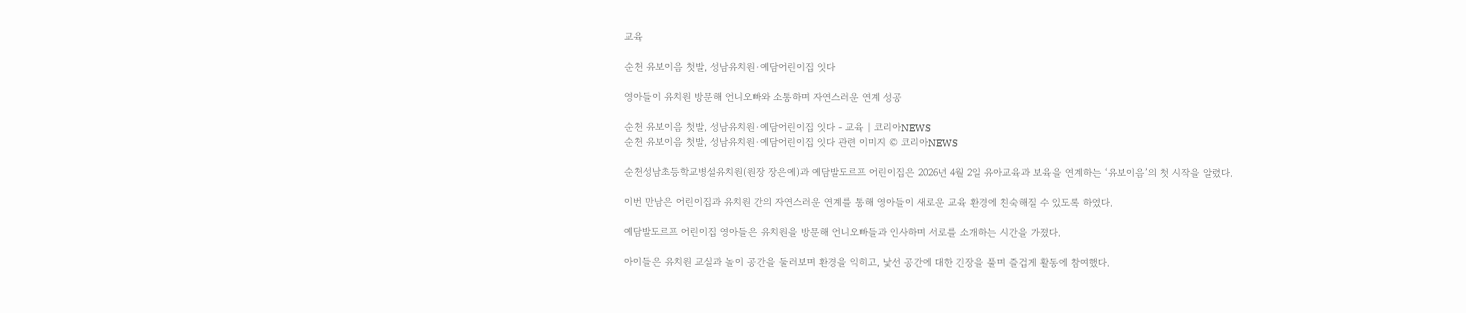교육

순천 유보이음 첫발, 성남유치원·예담어린이집 잇다

영아들이 유치원 방문해 언니오빠와 소통하며 자연스러운 연계 성공

순천 유보이음 첫발, 성남유치원·예담어린이집 잇다 - 교육 | 코리아NEWS
순천 유보이음 첫발, 성남유치원·예담어린이집 잇다 관련 이미지 © 코리아NEWS

순천성남초등학교병설유치원(원장 장은예)과 예담발도르프 어린이집은 2026년 4월 2일 유아교육과 보육을 연계하는 ‘유보이음’의 첫 시작을 알렸다.

이번 만남은 어린이집과 유치원 간의 자연스러운 연계를 통해 영아들이 새로운 교육 환경에 친숙해질 수 있도록 하였다.

예담발도르프 어린이집 영아들은 유치원을 방문해 언니오빠들과 인사하며 서로를 소개하는 시간을 가졌다.

아이들은 유치원 교실과 놀이 공간을 둘러보며 환경을 익히고, 낯선 공간에 대한 긴장을 풀며 즐겁게 활동에 참여했다.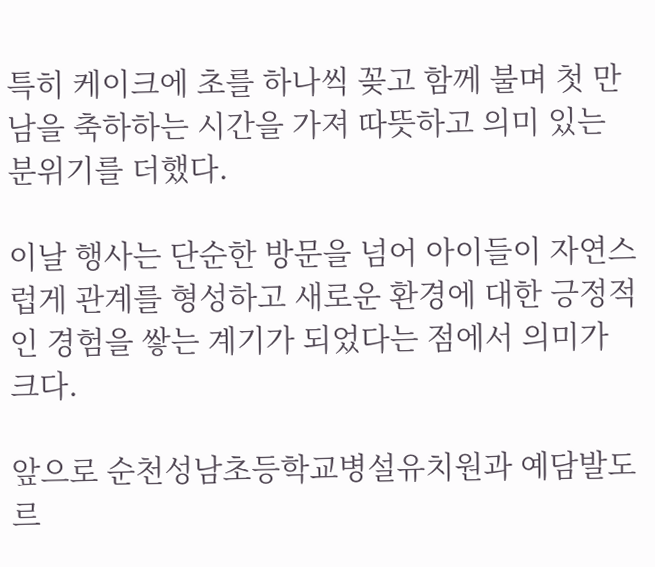특히 케이크에 초를 하나씩 꽂고 함께 불며 첫 만남을 축하하는 시간을 가져 따뜻하고 의미 있는 분위기를 더했다.

이날 행사는 단순한 방문을 넘어 아이들이 자연스럽게 관계를 형성하고 새로운 환경에 대한 긍정적인 경험을 쌓는 계기가 되었다는 점에서 의미가 크다.

앞으로 순천성남초등학교병설유치원과 예담발도르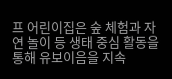프 어린이집은 숲 체험과 자연 놀이 등 생태 중심 활동을 통해 유보이음을 지속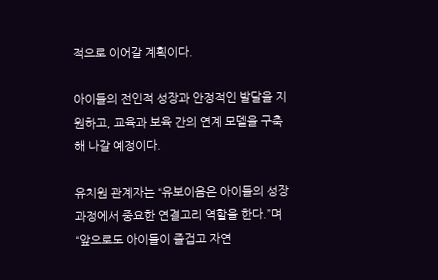적으로 이어갈 계획이다.

아이들의 전인적 성장과 안정적인 발달을 지원하고, 교육과 보육 간의 연계 모델을 구축해 나갈 예정이다.

유치원 관계자는 “유보이음은 아이들의 성장 과정에서 중요한 연결고리 역할을 한다.”며 “앞으로도 아이들이 즐겁고 자연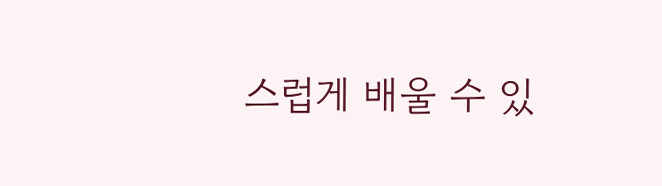스럽게 배울 수 있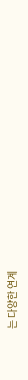는 다양한 연계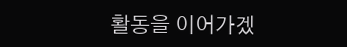활동을 이어가겠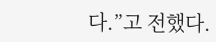다.”고 전했다.